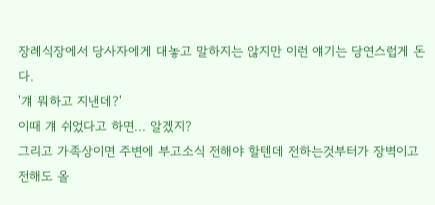장례식장에서 당사자에게 대놓고 말하지는 않지만 이런 얘기는 당연스럽게 돈다.
'걔 뭐하고 지낸데?'
이때 걔 쉬었다고 하면... 알겠지?
그리고 가족상이면 주변에 부고소식 전해야 할텐데 전하는것부터가 장벽이고 전해도 올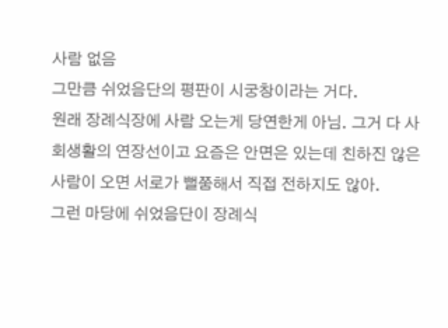사람 없음
그만큼 쉬었음단의 평판이 시궁창이라는 거다.
원래 장례식장에 사람 오는게 당연한게 아님. 그거 다 사회생활의 연장선이고 요즘은 안면은 있는데 친하진 않은 사람이 오면 서로가 뻘쭘해서 직접 전하지도 않아.
그런 마당에 쉬었음단이 장례식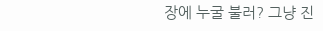장에 누굴 불러? 그냥 진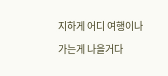지하게 어디 여행이나 가는게 나을거다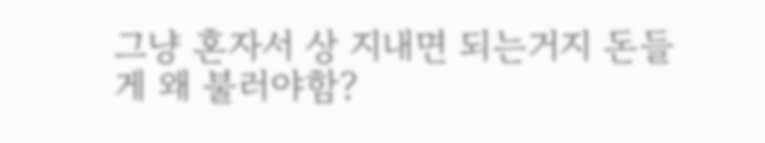그냥 혼자서 상 지내면 되는거지 돈들게 왜 불러야함?